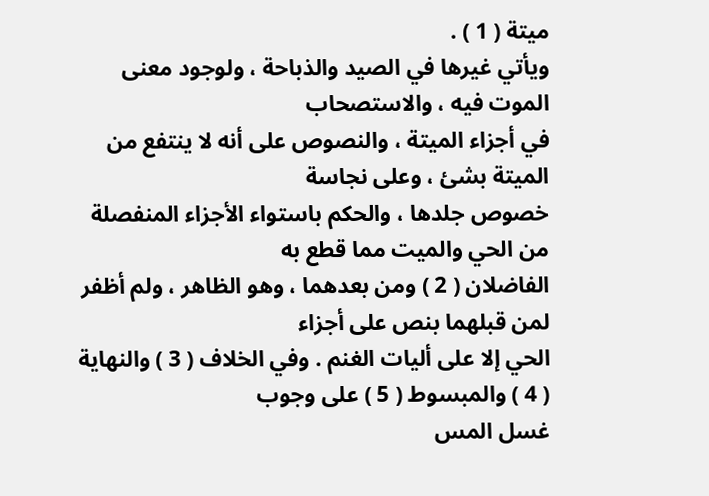ميتة ( 1 ) .
ويأتي غيرها في الصيد والذباحة ، ولوجود معنى الموت فيه ، والاستصحاب
في أجزاء الميتة ، والنصوص على أنه لا ينتفع من الميتة بشئ ، وعلى نجاسة
خصوص جلدها ، والحكم باستواء الأجزاء المنفصلة من الحي والميت مما قطع به
الفاضلان ( 2 ) ومن بعدهما ، وهو الظاهر ، ولم أظفر لمن قبلهما بنص على أجزاء
الحي إلا على أليات الغنم . وفي الخلاف ( 3 ) والنهاية ( 4 ) والمبسوط ( 5 ) على وجوب
غسل المس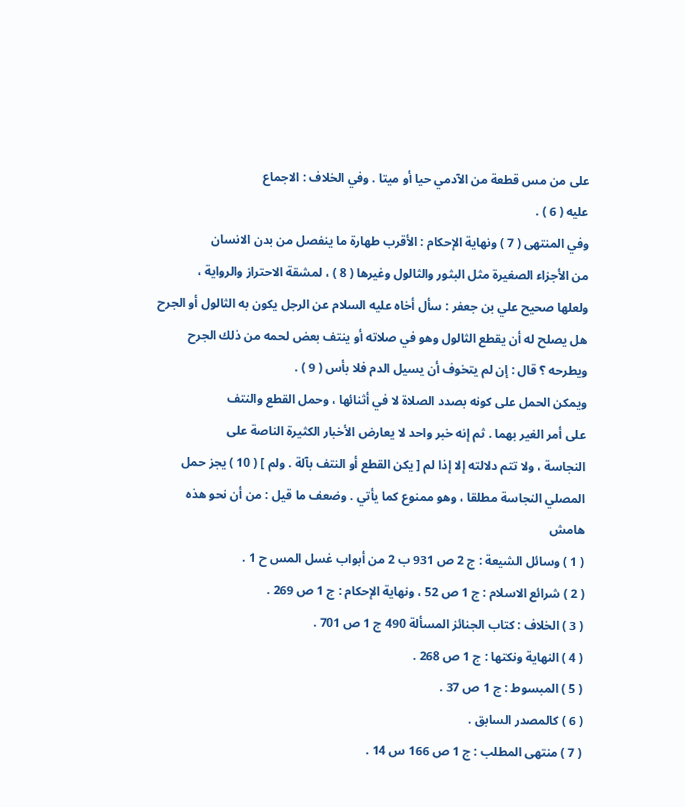على من مس قطعة من الآدمي حيا أو ميتا . وفي الخلاف : الاجماع
عليه ( 6 ) .
وفي المنتهى ( 7 ) ونهاية الإحكام : الأقرب طهارة ما ينفصل من بدن الانسان
من الأجزاء الصغيرة مثل البثور والثالول وغيرها ( 8 ) ، لمشقة الاحتراز والرواية ،
ولعلها صحيح علي بن جعفر : سأل أخاه عليه السلام عن الرجل يكون به الثالول أو الجرح
هل يصلح له أن يقطع الثالول وهو في صلاته أو ينتف بعض لحمه من ذلك الجرح
ويطرحه ؟ قال : إن لم يتخوف أن يسيل الدم فلا بأس ( 9 ) .
ويمكن الحمل على كونه بصدد الصلاة لا في أثنائها ، وحمل القطع والنتف
على أمر الغير بهما . ثم إنه خبر واحد لا يعارض الأخبار الكثيرة الناصة على
النجاسة ، ولا تتم دلالته إلا إذا لم [ يكن القطع أو النتف بآلة . ولم ] ( 10 ) يجز حمل
المصلي النجاسة مطلقا ، وهو ممنوع كما يأتي . وضعف ما قيل : من أن نحو هذه
هامش
( 1 ) وسائل الشيعة : ج 2 ص 931 ب 2 من أبواب غسل المس ح 1 .
( 2 ) شرائع الاسلام : ج 1 ص 52 ، ونهاية الإحكام : ج 1 ص 269 .
( 3 ) الخلاف : كتاب الجنائز المسألة 490 ج 1 ص 701 .
( 4 ) النهاية ونكتها : ج 1 ص 268 .
( 5 ) المبسوط : ج 1 ص 37 .
( 6 ) كالمصدر السابق .
( 7 ) منتهى المطلب : ج 1 ص 166 س 14 .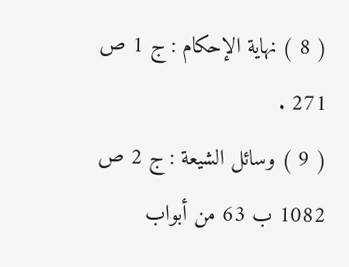( 8 ) نهاية الإحكام : ج 1 ص 271 .
( 9 ) وسائل الشيعة : ج 2 ص 1082 ب 63 من أبواب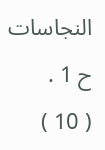النجاسات ح 1 .
( 10 )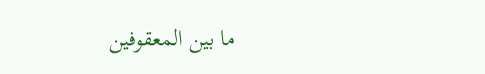ما بين المعقوفين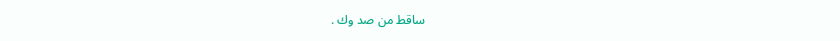ساقط من صد وك .